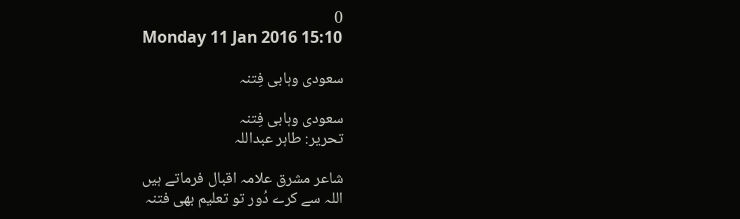0
Monday 11 Jan 2016 15:10

سعودی وہابی فِتنہ

سعودی وہابی فِتنہ
تحریر: طاہر عبداللہ

شاعر مشرق علامہ اقبال فرماتے ہیں
اللہ سے کرے دُور تو تعلیم بھی فتنہ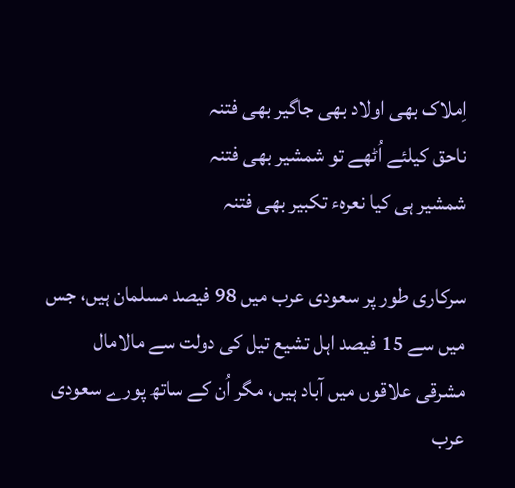اِملاک بھی اولاد بھی جاگیر بھی فتنہ
ناحق کیلئے اُٹھے تو شمشیر بھی فتنہ
شمشیر ہی کیا نعرہء تکبیر بھی فتنہ

سرکاری طور پر سعودی عرب میں 98 فیصد مسلمان ہیں، جس میں سے 15 فیصد اہل تشیع تیل کی دولت سے مالامال مشرقی علاقوں میں آباد ہیں، مگر اُن کے ساتھ پورے سعودی عرب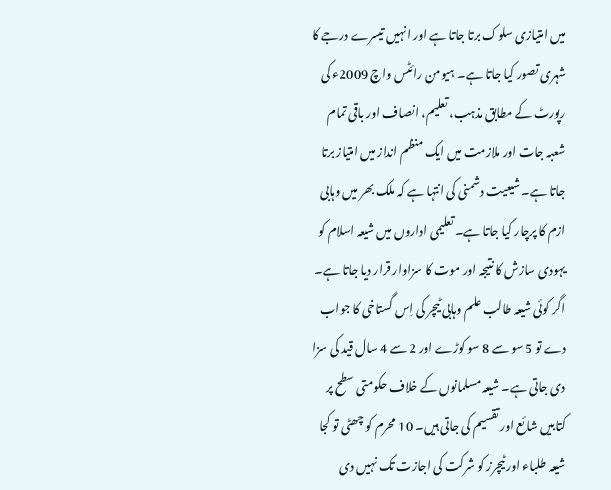میں امتیازی سلوک برتا جاتا ہے اور انہیں تیسرے درجے کا شہری تصور کیا جاتا ہے۔ ہیومن رائٹس واچ 2009ء کی رپورٹ کے مطابق مذہب، تعلیم، انصاف اور باقی تمام شعبہ جات اور ملازمت میں ایک منظم انداز میں امتیاز برتا جاتا ہے۔ شیعیت دشمنی کی انتہا ہے کہ ملک بھر میں وہابی ازم کا پرچار کیا جاتا ہے۔ تعلیمی اداروں میں شیعہ اسلام کو یہودی سازش کا نتیجہ اور موت کا سزاوار قرار دیا جاتا ہے۔ اگر کوئی شیعہ طالب علم وہابی ٹیچر کی اِس گستاخی کا جواب دے تو 5 سو سے 8 سو کوڑے اور 2 سے 4 سال قید کی سزا دی جاتی ہے۔ شیعہ مسلمانوں کے خلاف حکومتی سطح پر کتابیں شائع اور تقسیم کی جاتی ہیں۔ 10 محرم کو چھٹی تو کجا شیعہ طلباء اور ٹیچرز کو شرکت کی اجازت تک نہیں دی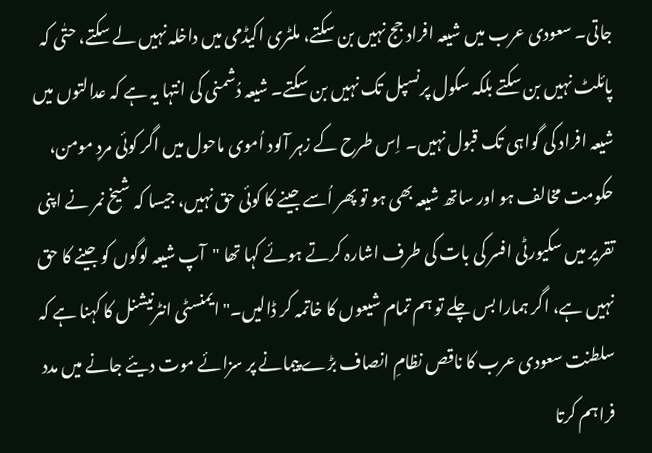جاتی۔ سعودی عرب میں شیعہ افراد جج نہیں بن سکتے، ملٹری اکیڈمی میں داخلہ نہیں لے سکتے، حتٰی کہ پائلٹ نہیں بن سکتے بلکہ سکول پرنسپل تک نہیں بن سکتے۔ شیعہ دُشمنی کی انتہا یہ ہے کہ عدالتوں میں شیعہ افراد کی گواہی تک قبول نہیں۔ اِس طرح کے زہر آلود اُموی ماحول میں اگر کوئی مردِ مومن، حکومت مخالف ہو اور ساتھ شیعہ بھی ہو تو پھر اُسے جینے کا کوئی حق نہیں، جیسا کہ شیخ نمر نے اپنی تقریر میں سکیورٹی افسر کی بات کی طرف اشارہ کرتے ہوئے کہا تھا "آپ شیعہ لوگوں کو جینے کا حق نہیں ہے، اگر ہمارا بس چلے تو ہم تمام شیعوں کا خاتمہ کر ڈالیں۔" ایمنسٹی انٹرنیشنل کا کہنا ہے کہ سلطنت سعودی عرب کا ناقص نظامِ انصاف بڑے پیمانے پر سزائے موت دیئے جانے میں مدد فراہم کرتا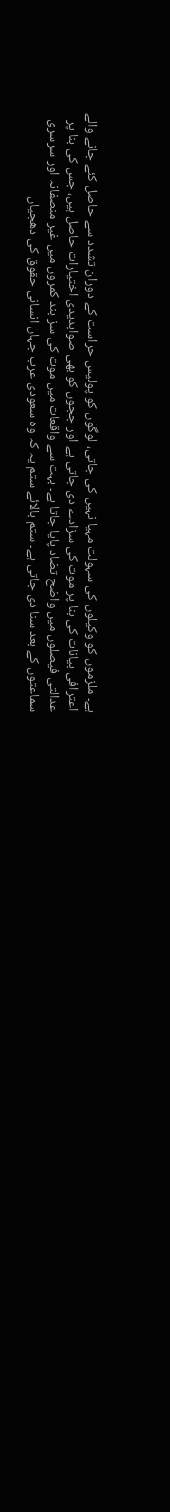ہے۔ ملزموں کو وکیلوں کی سہولت مہیا نہیں کی جاتی، لوگوں کو پولیس حراست کے دوران تشدد سے حاصل کئے جانے والے اعترافی بیانات کی بنا پر موت کی سزادے دی جاتی ہے اور ججوں کو بھی صوابدیدی اختیارات حاصل ہیں، جس کی بنا پر عدالتی فیصلوں میں واضح تضاد پایا جاتا ہے۔ بہت سے واقعات میں موت کی سز بند کمروں میں غیر منصفانہ اور سرسری سماعتوں کے بعد سنا دی جاتی ہے۔ ستم بالائے ستم یہ کہ وہ سعودی عرب جہاں انسانی حقوق کی دھجیاں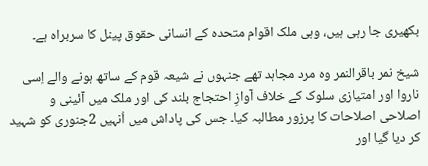بکھیری جا رہی ہیں، وہی ملک اقوام متحدہ کے انسانی حقوق پینل کا سربراہ ہے۔

شیخ نمر باقرالنمر وہ مرد مجاہد تھے جنہوں نے شیعہ قوم کے ساتھ ہونے والے اِسی ناروا اور امتیازی سلوک کے خلاف آوازِ احتجاج بلند کی اور ملک میں آئینی و اصلاحی اصلاحات کا پرزور مطالبہ کیا۔ جس کی پاداش میں اُنہیں 2جنوری کو شہید کر دیا گیا اور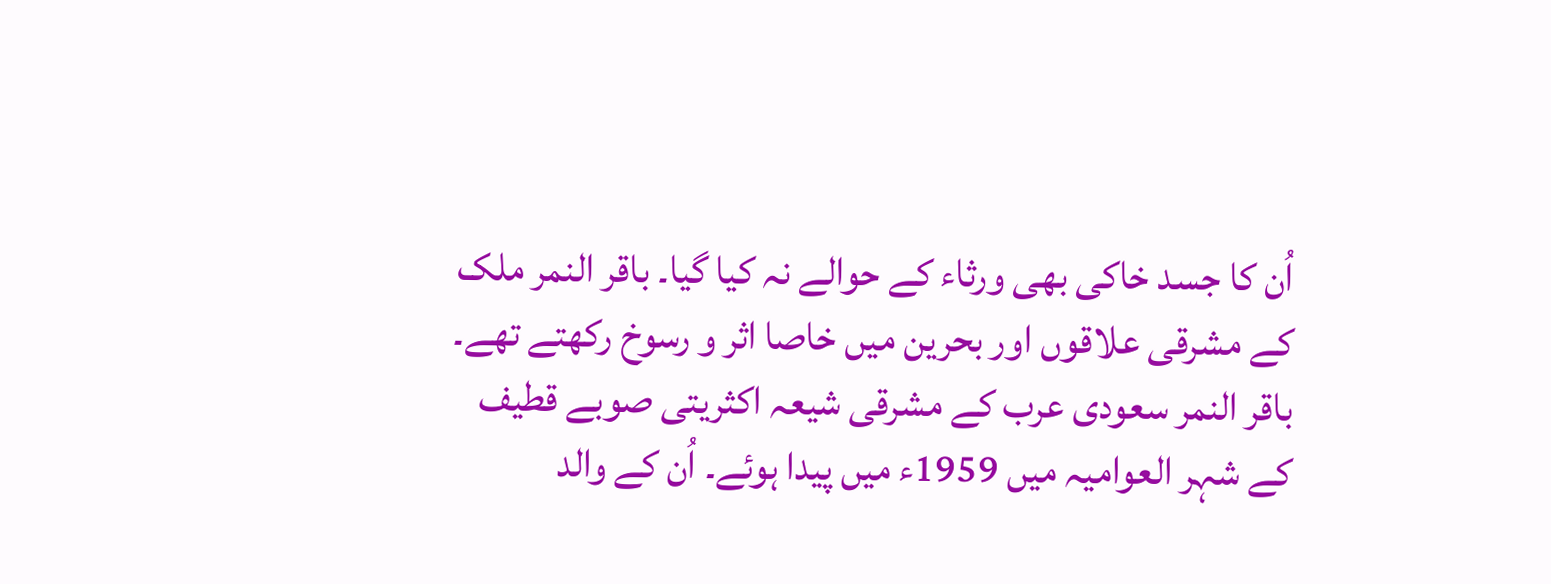اُن کا جسد خاکی بھی ورثاء کے حوالے نہ کیا گیا۔ باقر النمر ملک کے مشرقی علاقوں اور بحرین میں خاصا اثر و رسوخ رکھتے تھے۔ باقر النمر سعودی عرب کے مشرقی شیعہ اکثریتی صوبے قطیف کے شہر العوامیہ میں 1959ء میں پیدا ہوئے۔ اُن کے والد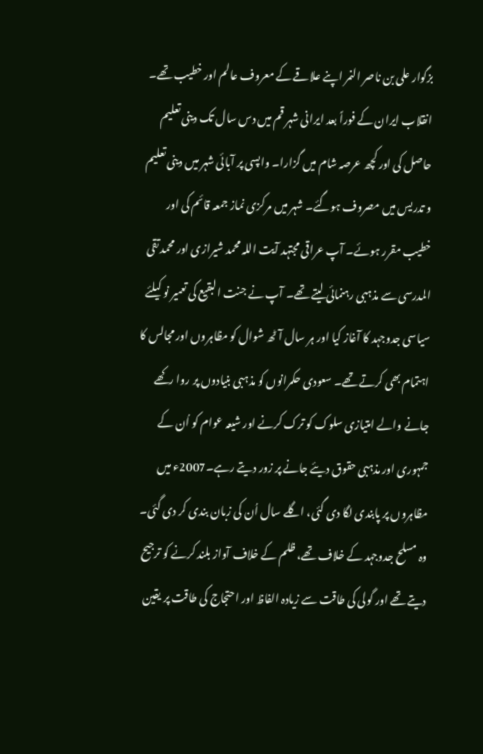بزگوار علی بن ناصر النمر اپنے علاقے کے معروف عالم اور خطیب تھے۔ انقلاب ایران کے فوراً بعد ایرانی شہر قم میں دس سال تک دینی تعلیم حاصل کی اور کچھ عرصہ شام میں گزارا۔ واپسی پر آبائی شہر میں دینی تعلیم و تدریس میں مصروف ہوگئے۔ شہر میں مرکزی نماز جمعہ قائم کی اور خطیب مقرر ہوئے۔ آپ عراقی مجتہد آیت اللہ محمد شیرازی اور محمد تقی المدرسی سے مذہبی رہنمائی لیتے تھے۔ آپ نے جنت البقیع کی تعمیر نو کیلئے سیاسی جدوجہد کا آغاز کیا اور ہر سال آٹھ شوال کو مظاہروں اور مجالس کا اہتمام بھی کرتے تھے۔ سعودی حکمرانوں کو مذہبی بنیادوں پر روا رکھے جانے والے امتیازی سلوک کو ترک کرنے اور شیعہ عوام کو اُن کے جمہوری اور مذہبی حقوق دیئے جانے پر زور دیتے رہے۔2007ء میں مظاہروں پر پابندی لگا دی گئی، اگلے سال اُن کی زبان بندی کر دی گئی۔ وہ مسلح جدوجہد کے خلاف تھے، ظلم کے خلاف آواز بلند کرنے کو ترجیح دیتے تھے اور گولی کی طاقت سے زیادہ الفاظ اور احتجاج کی طاقت پر یقین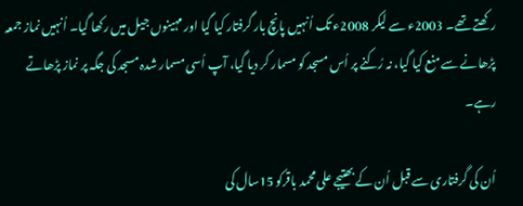رکھتے تھے۔ 2003ء سے لیکر 2008ء تک اُنہیں پانچ بار گرفتار کیا گیا اور مہینوں جیل میں رکھا گیا۔ اُنہیں نماز جمعہ پڑھانے سے منع کیا گیا، نہ رُکنے پر اُس مسجد کو مسمار کر دیا گیا، آپ اُسی مسمار شدہ مسجد کی جگہ پر نماز پڑھاتے رہے۔

اُن کی گرفتاری سے قبل اُن کے بھتیجے علی محمد باقرکو 15سال کی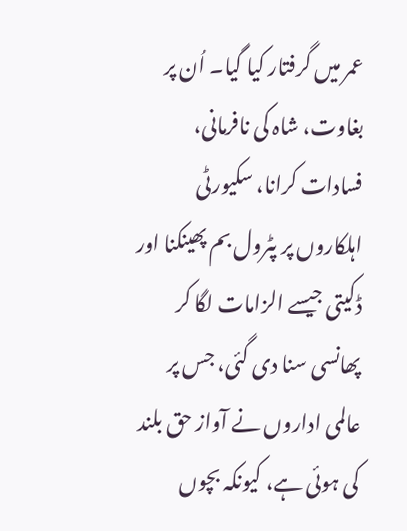عمر میں گرفتار کیا گیا۔ اُن پر بغاوت، شاہ کی نافرمانی، فسادات کرانا، سکیورٹی اہلکاروں پر پٹرول بم پھینکنا اور ڈکیتی جیسے الزامات لگا کر پھانسی سنا دی گئی، جس پر عالمی اداروں نے آواز حق بلند کی ہوئی ہے، کیونکہ بچوں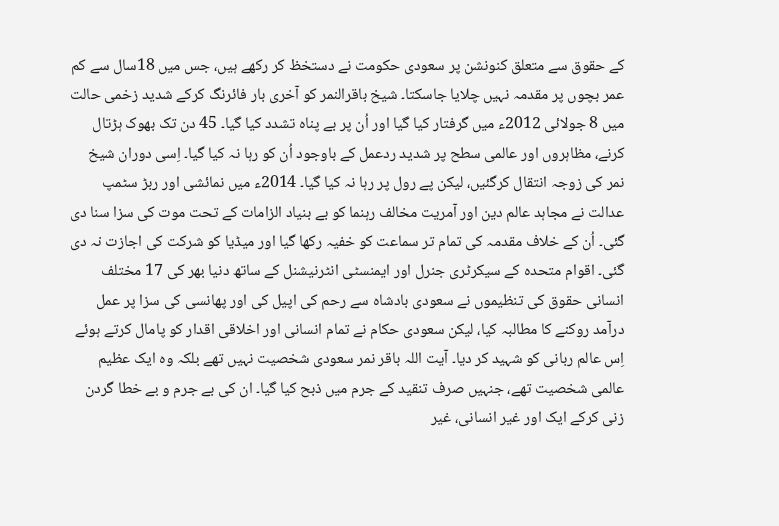کے حقوق سے متعلق کنونشن پر سعودی حکومت نے دستخظ کر رکھے ہیں، جس میں 18سال سے کم عمر بچوں پر مقدمہ نہیں چلایا جاسکتا۔ شیخ باقرالنمر کو آخری بار فائرنگ کرکے شدید زخمی حالت میں 8 جولائی 2012ء میں گرفتار کیا گیا اور اُن پر بے پناہ تشدد کیا گیا۔ 45 دن تک بھوک ہڑتال کرنے، مظاہروں اور عالمی سطح پر شدید ردعمل کے باوجود اُن کو رہا نہ کیا گیا۔ اِسی دوران شیخ نمر کی زوجہ انتقال کرگئیں، لیکن پے رول پر رہا نہ کیا گیا۔ 2014ء میں نمائشی اور ربڑ سٹمپ عدالت نے مجاہد عالم دین اور آمریت مخالف رہنما کو بے بنیاد الزامات کے تحت موت کی سزا سنا دی گئی۔ اُن کے خلاف مقدمہ کی تمام تر سماعت کو خفیہ رکھا گیا اور میڈیا کو شرکت کی اجازت نہ دی گئی۔ اقوام متحدہ کے سیکرٹری جنرل اور ایمنسٹی انٹرنیشنل کے ساتھ دنیا بھر کی 17 مختلف انسانی حقوق کی تنظیموں نے سعودی بادشاہ سے رحم کی اپیل کی اور پھانسی کی سزا پر عمل درآمد روکنے کا مطالبہ کیا، لیکن سعودی حکام نے تمام انسانی اور اخلاقی اقدار کو پامال کرتے ہوئے اِس عالم ربانی کو شہید کر دیا۔ آیت اللہ باقر نمر سعودی شخصیت نہیں تھے بلکہ وہ ایک عظیم عالمی شخصیت تھے، جنہیں صرف تنقید کے جرم میں ذبح کیا گیا۔ ان کی بے جرم و بے خطا گردن زنی کرکے ایک اور غیر انسانی، غیر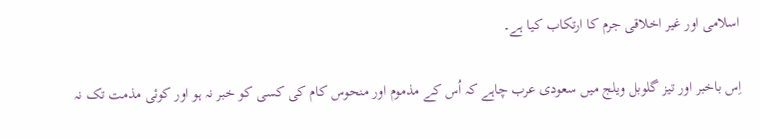اسلامی اور غیر اخلاقی جرم کا ارتکاب کیا ہے۔

اِس باخبر اور تیز گلوبل ویلج میں سعودی عرب چاہے کہ اُس کے مذموم اور منحوس کام کی کسی کو خبر نہ ہو اور کوئی مذمت تک نہ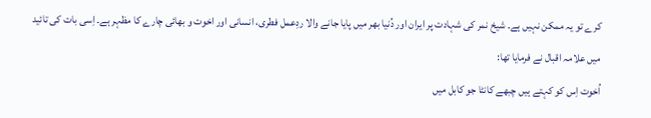کرے تو یہ ممکن نہیں ہے۔ شیخ نمر کی شہادت پر ایران اور دُنیا بھر میں پایا جانے والا ردِعمل فطری، انسانی اور اخوت و بھائی چارے کا مظہر ہے۔ اِسی بات کی تائید میں علامہ اقبال نے فرمایا تھا:
اُخوت اِس کو کہتے ہیں چبھے کانٹا جو کابل میں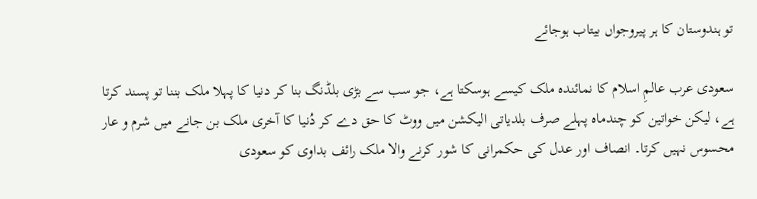تو ہندوستان کا ہر پیروجواں بیتاب ہوجائے

سعودی عرب عالمِ اسلام کا نمائندہ ملک کیسے ہوسکتا ہے، جو سب سے بڑی بلڈنگ بنا کر دنیا کا پہلا ملک بننا تو پسند کرتا ہے، لیکن خواتین کو چندماہ پہلے صرف بلدیاتی الیکشن میں ووٹ کا حق دے کر دُنیا کا آخری ملک بن جانے میں شرم و عار محسوس نہیں کرتا۔ انصاف اور عدل کی حکمرانی کا شور کرنے والا ملک رائف بداوی کو سعودی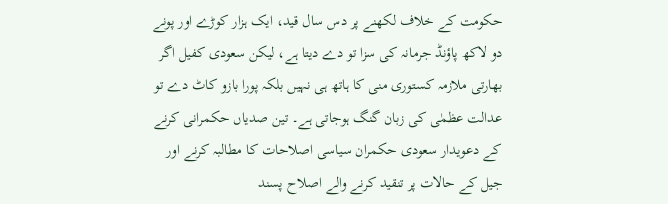حکومت کے خلاف لکھنے پر دس سال قید، ایک ہزار کوڑے اور پونے دو لاکھ پاؤنڈ جرمانہ کی سزا تو دے دیتا ہے، لیکن سعودی کفیل اگر بھارتی ملازمہ کستوری منی کا ہاتھ ہی نہیں بلکہ پورا بازو کاٹ دے تو عدالت عظمٰی کی زبان گنگ ہوجاتی ہے۔ تین صدیاں حکمرانی کرنے کے دعویدار سعودی حکمران سیاسی اصلاحات کا مطالبہ کرنے اور جیل کے حالات پر تنقید کرنے والے اصلاح پسند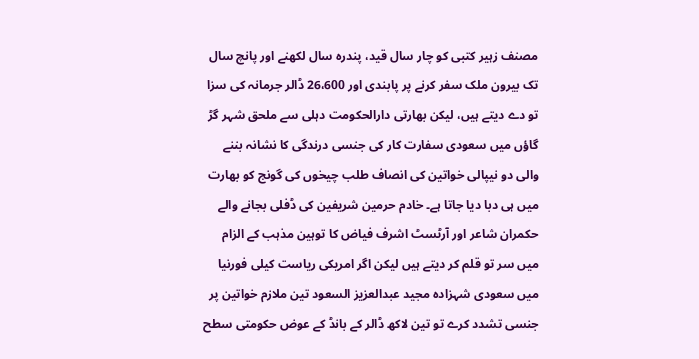مصنف زہیر کتبی کو چار سال قید، پندرہ سال لکھنے اور پانچ سال تک بیرون ملک سفر کرنے پر پابندی اور 26،600 ڈالر جرمانہ کی سزا تو دے دیتے ہیں، لیکن بھارتی دارالحکومت دہلی سے ملحق شہر گڑ گاؤں میں سعودی سفارت کار کی جنسی درندگی کا نشانہ بننے والی دو نیپالی خواتین کی انصاف طلب چیخوں کی گونج کو بھارت میں ہی دبا دیا جاتا ہے۔ خادم حرمین شریفین کی ڈفلی بجانے والے حکمران شاعر اور آرٹسٹ اشرف فیاض کا توہین مذہب کے الزام میں سر تو قلم کر دیتے ہیں لیکن اگر امریکی ریاست کیلی فورنیا میں سعودی شہزادہ مجید عبدالعزیز السعود تین ملازم خواتین پر جنسی تشدد کرے تو تین لاکھ ڈالر کے بانڈ کے عوض حکومتی سطح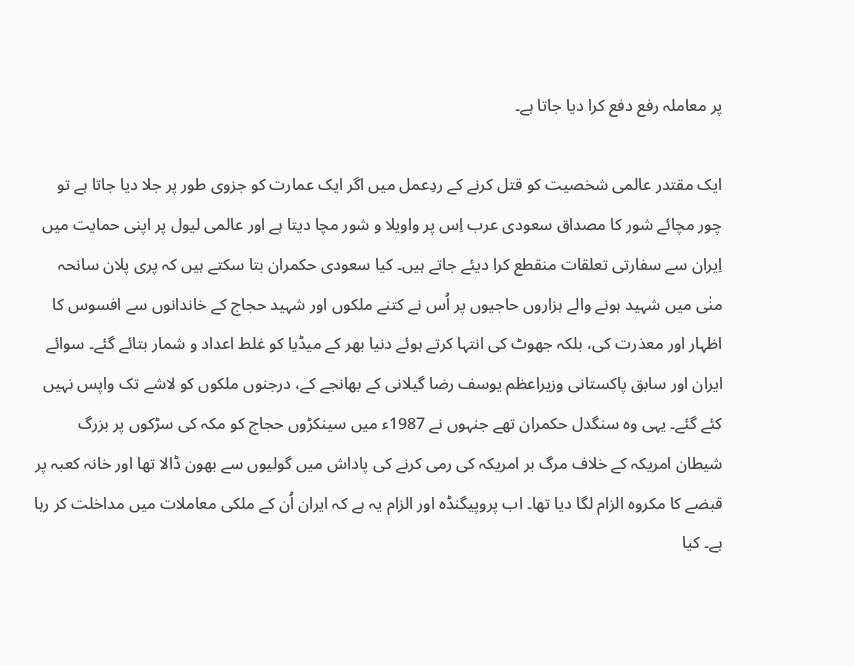پر معاملہ رفع دفع کرا دیا جاتا ہے۔

ایک مقتدر عالمی شخصیت کو قتل کرنے کے ردِعمل میں اگر ایک عمارت کو جزوی طور پر جلا دیا جاتا ہے تو چور مچائے شور کا مصداق سعودی عرب اِس پر واویلا و شور مچا دیتا ہے اور عالمی لیول پر اپنی حمایت میں اِیران سے سفارتی تعلقات منقطع کرا دیئے جاتے ہیں۔ کیا سعودی حکمران بتا سکتے ہیں کہ پری پلان سانحہ منٰی میں شہید ہونے والے ہزاروں حاجیوں پر اُس نے کتنے ملکوں اور شہید حجاج کے خاندانوں سے افسوس کا اظہار اور معذرت کی، بلکہ جھوٹ کی انتہا کرتے ہوئے دنیا بھر کے میڈیا کو غلط اعداد و شمار بتائے گئے۔ سوائے ایران اور سابق پاکستانی وزیراعظم یوسف رضا گیلانی کے بھانجے کے، درجنوں ملکوں کو لاشے تک واپس نہیں کئے گئے۔ یہی وہ سنگدل حکمران تھے جنہوں نے 1987ء میں سینکڑوں حجاج کو مکہ کی سڑکوں پر بزرگ شیطان امریکہ کے خلاف مرگ بر امریکہ کی رمی کرنے کی پاداش میں گولیوں سے بھون ڈالا تھا اور خانہ کعبہ پر قبضے کا مکروہ الزام لگا دیا تھا۔ اب پروپیگنڈہ اور الزام یہ ہے کہ ایران اُن کے ملکی معاملات میں مداخلت کر رہا ہے۔ کیا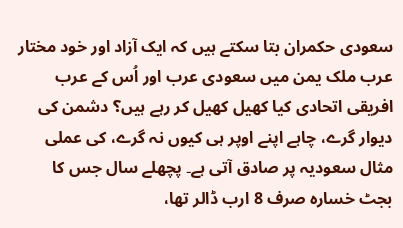سعودی حکمران بتا سکتے ہیں کہ ایک آزاد اور خود مختار عرب ملک یمن میں سعودی عرب اور اُس کے عرب افریقی اتحادی کیا کھیل کھیل کر رہے ہیں؟ دشمن کی دیوار گرے، چاہے اپنے اوپر ہی کیوں نہ گرے، کی عملی مثال سعودیہ پر صادق آتی ہے۔ پچھلے سال جس کا بجٹ خسارہ صرف 8 ارب ڈالر تھا،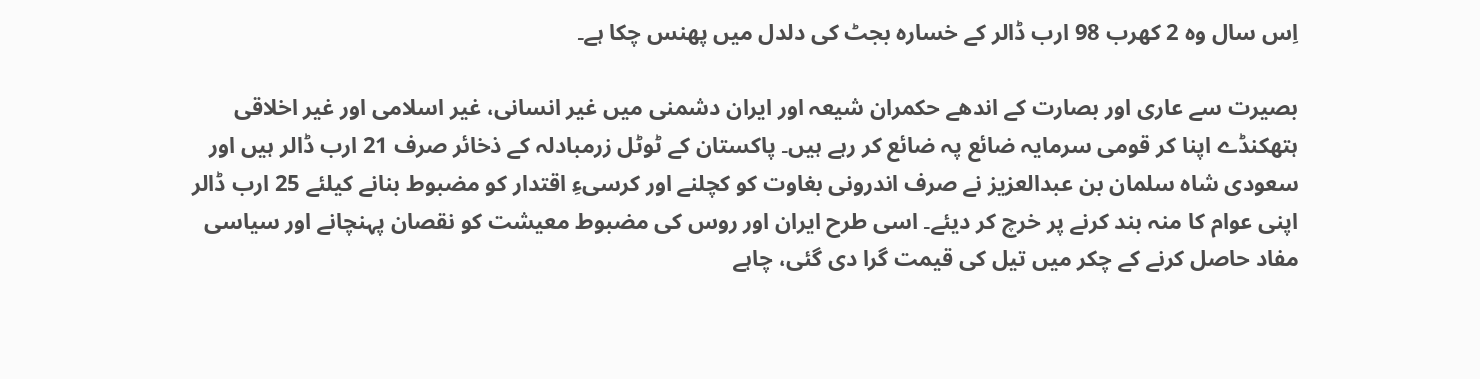اِس سال وہ 2 کھرب 98 ارب ڈالر کے خسارہ بجٹ کی دلدل میں پھنس چکا ہے۔

بصیرت سے عاری اور بصارت کے اندھے حکمران شیعہ اور ایران دشمنی میں غیر انسانی، غیر اسلامی اور غیر اخلاقی ہتھکنڈے اپنا کر قومی سرمایہ ضائع پہ ضائع کر رہے ہیں۔ پاکستان کے ٹوٹل زرمبادلہ کے ذخائر صرف 21 ارب ڈالر ہیں اور سعودی شاہ سلمان بن عبدالعزیز نے صرف اندرونی بغاوت کو کچلنے اور کرسیءِ اقتدار کو مضبوط بنانے کیلئے 25 ارب ڈالر اپنی عوام کا منہ بند کرنے پر خرچ کر دیئے۔ اسی طرح ایران اور روس کی مضبوط معیشت کو نقصان پہنچانے اور سیاسی مفاد حاصل کرنے کے چکر میں تیل کی قیمت گرا دی گئی، چاہے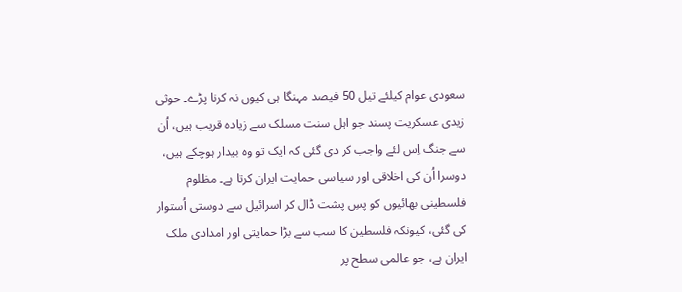سعودی عوام کیلئے تیل 50 فیصد مہنگا ہی کیوں نہ کرنا پڑے۔ حوثی زیدی عسکریت پسند جو اہل سنت مسلک سے زیادہ قریب ہیں، اُن سے جنگ اِس لئے واجب کر دی گئی کہ ایک تو وہ بیدار ہوچکے ہیں، دوسرا اُن کی اخلاقی اور سیاسی حمایت ایران کرتا ہے۔ مظلوم فلسطینی بھائیوں کو پسِ پشت ڈال کر اسرائیل سے دوستی اُستوار کی گئی، کیونکہ فلسطین کا سب سے بڑا حمایتی اور امدادی ملک ایران ہے، جو عالمی سطح پر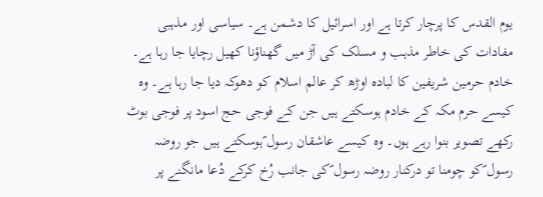یوم القدس کا پرچار کرتا ہے اور اسرائیل کا دشمن ہے۔ سیاسی اور مذہبی مفادات کی خاطر مذہب و مسلک کی آڑ میں گھناؤنا کھیل رچایا جا رہا ہے۔ خادم حرمین شریفین کا لبادہ اوڑھ کر عالم اسلام کو دھوکہ دیا جا رہا ہے۔ وہ کیسے حرم مکہ کے خادم ہوسکتے ہیں جن کے فوجی حج اسود پر فوجی بوٹ رکھے تصویر بنوا رہے ہوں۔ وہ کیسے عاشقان رسول ؐہوسکتے ہیں جو روضہ رسول ؐکو چومنا تو درکنار روضہ رسول ؐکی جانب رُخ کرکے دُعا مانگنے پر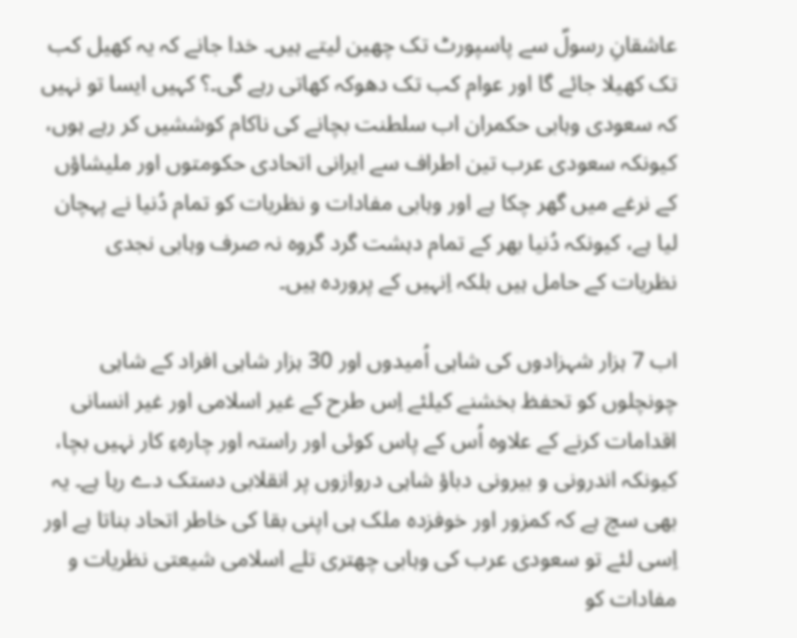عاشقانِ رسولؐ سے پاسپورٹ تک چھین لیتے ہیں۔ خدا جانے کہ یہ کھیل کب تک کھیلا جائے گا اور عوام کب تک دھوکہ کھاتی رہے گی۔؟ کہیں ایسا تو نہیں کہ سعودی وہابی حکمران اب سلطنت بچانے کی ناکام کوششیں کر رہے ہوں، کیونکہ سعودی عرب تین اطراف سے ایرانی اتحادی حکومتوں اور ملیشاؤں کے نرغے میں گھر چکا ہے اور وہابی مفادات و نظریات کو تمام دُنیا نے پہچان لیا ہے، کیونکہ دُنیا بھر کے تمام دہشت گرد گروہ نہ صرف وہابی نجدی نظریات کے حامل ہیں بلکہ اِنہیں کے پروردہ ہیں۔

اب 7 ہزار شہزادوں کی شاہی اُمیدوں اور 30 ہزار شاہی افراد کے شاہی چونچلوں کو تحفظ بخشنے کیلئے اِس طرح کے غیر اسلامی اور غیر انسانی اقدامات کرنے کے علاوہ اُس کے پاس کوئی اور راستہ اور چارہءِ کار نہیں بچا، کیونکہ اندرونی و بیرونی دباؤ شاہی دروازوں پر انقلابی دستک دے رہا ہے۔ یہ بھی سچ ہے کہ کمزور اور خوفزدہ ملک ہی اپنی بقا کی خاطر اتحاد بناتا ہے اور اِسی لئے تو سعودی عرب کی وہابی چھتری تلے اسلامی شیعتی نظریات و مفادات کو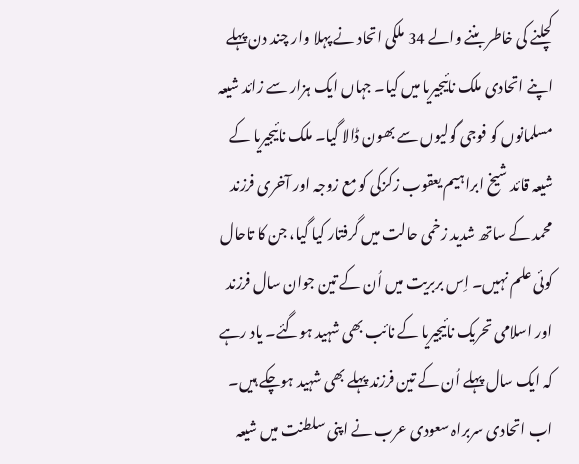کچلنے کی خاطر بننے والے 34 ملکی اتحاد نے پہلا وار چند دن پہلے اپنے اتحادی ملک نائیجیریا میں کیا۔ جہاں ایک ہزار سے زائد شیعہ مسلمانوں کو فوجی گولیوں سے بھون ڈالا گیا۔ ملک نائیجیریا کے شیعہ قائد شیخ ابراہیم یعقوب زکزکی کو مع زوجہ اور آخری فرزند محمد کے ساتھ شدید زخمی حالت میں گرفتار کیا گیا، جن کا تاحال کوئی علم نہیں۔ اِس بربریت میں اُن کے تین جوان سال فرزند اور اسلامی تحریک نائیجیریا کے نائب بھی شہید ہوگئے۔ یاد رہے کہ ایک سال پہلے اُن کے تین فرزند پہلے بھی شہید ہوچکے ہیں۔ اب اتحادی سربراہ سعودی عرب نے اپنی سلطنت میں شیعہ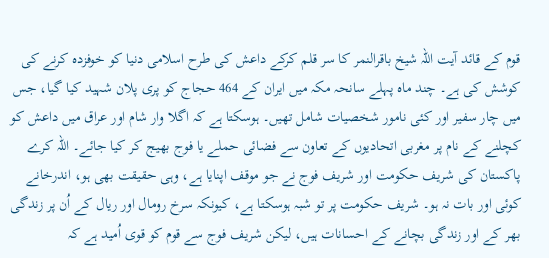قوم کے قائد آیت اللہ شیخ باقرالنمر کا سر قلم کرکے داعش کی طرح اسلامی دنیا کو خوفزدہ کرنے کی کوشش کی ہے۔ چند ماہ پہلے سانحہ مکہ میں ایران کے 464 حجاج کو پری پلان شہید کیا گیا، جس میں چار سفیر اور کئی نامور شخصیات شامل تھیں۔ ہوسکتا ہے کہ اگلا وار شام اور عراق میں داعش کو کچلنے کے نام پر مغربی اتحادیوں کے تعاون سے فضائی حملے یا فوج بھیج کر کیا جائے۔ اللہ کرے پاکستان کی شریف حکومت اور شریف فوج نے جو موقف اپنایا ہے، وہی حقیقت بھی ہو، اندرخانے کوئی اور بات نہ ہو۔ شریف حکومت پر تو شبہ ہوسکتا ہے، کیونکہ سرخ رومال اور ریال کے اُن پر زندگی بھر کے اور زندگی بچانے کے احسانات ہیں، لیکن شریف فوج سے قوم کو قوی اُمید ہے کہ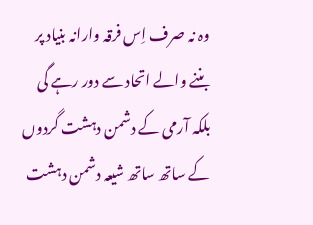وہ نہ صرف اِس فرقہ وارانہ بنیاد پر بننے والے اتحاد سے دور رہے گی بلکہ آرمی کے دشمن دہشت گردوں کے ساتھ ساتھ شیعہ دشمن دہشت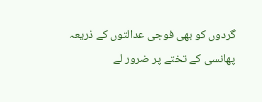گردوں کو بھی فوجی عدالتوں کے ذریعہ پھانسی کے تختے پر ضرور لے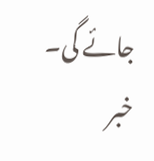جائے گی۔
خبر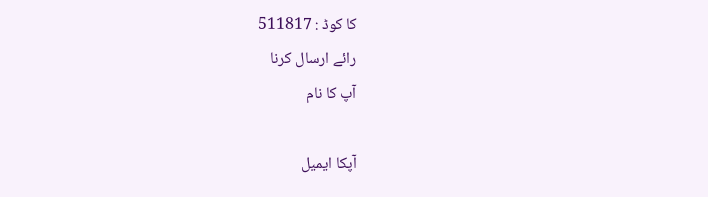کا کوڈ : 511817
رائے ارسال کرنا
آپ کا نام

آپکا ایمیل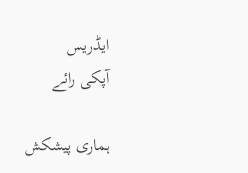ایڈریس
آپکی رائے

ہماری پیشکش